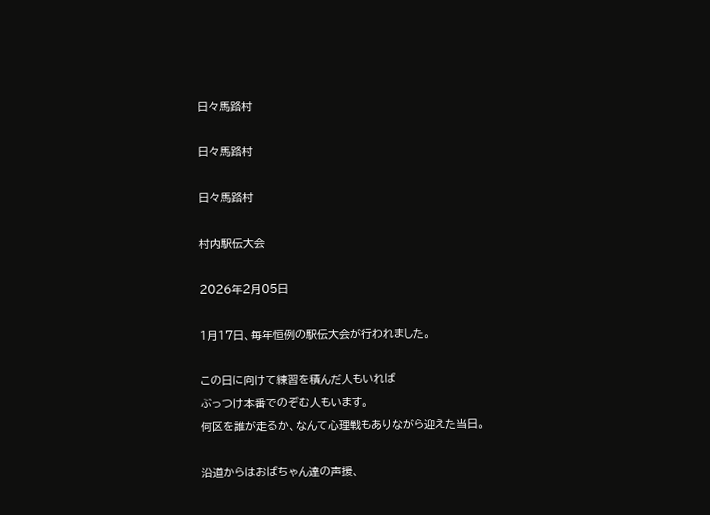日々馬路村

日々馬路村

日々馬路村

村内駅伝大会

2026年2月05日

1月17日、毎年恒例の駅伝大会が行われました。

この日に向けて練習を積んだ人もいれば
ぶっつけ本番でのぞむ人もいます。
何区を誰が走るか、なんて心理戦もありながら迎えた当日。

沿道からはおばちゃん達の声援、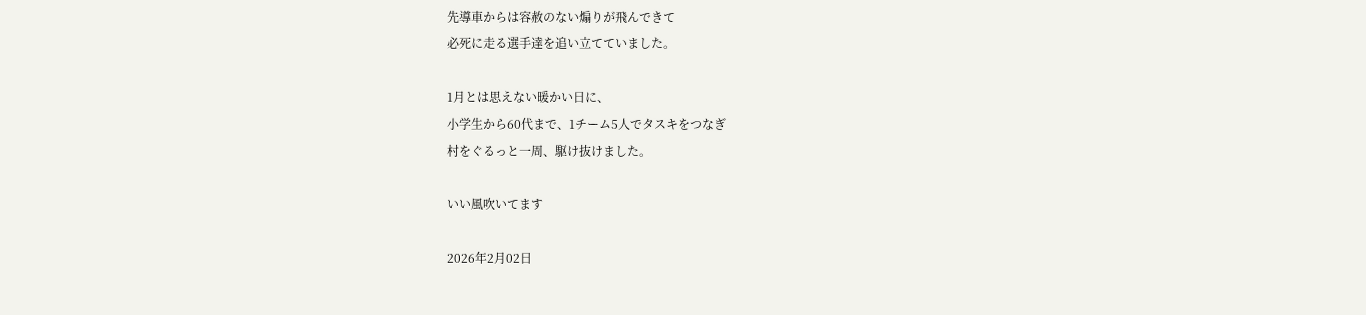先導車からは容赦のない煽りが飛んできて
必死に走る選手達を追い立てていました。

1月とは思えない暖かい日に、
小学生から60代まで、1チーム5人でタスキをつなぎ
村をぐるっと一周、駆け抜けました。

いい風吹いてます

2026年2月02日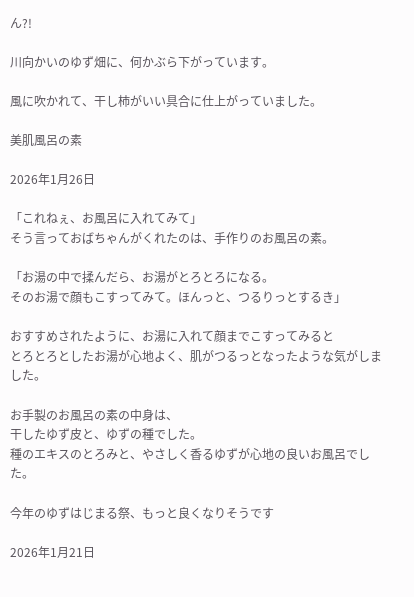ん?!

川向かいのゆず畑に、何かぶら下がっています。

風に吹かれて、干し柿がいい具合に仕上がっていました。

美肌風呂の素

2026年1月26日

「これねぇ、お風呂に入れてみて」
そう言っておばちゃんがくれたのは、手作りのお風呂の素。

「お湯の中で揉んだら、お湯がとろとろになる。
そのお湯で顔もこすってみて。ほんっと、つるりっとするき」

おすすめされたように、お湯に入れて顔までこすってみると
とろとろとしたお湯が心地よく、肌がつるっとなったような気がしました。

お手製のお風呂の素の中身は、
干したゆず皮と、ゆずの種でした。
種のエキスのとろみと、やさしく香るゆずが心地の良いお風呂でした。

今年のゆずはじまる祭、もっと良くなりそうです

2026年1月21日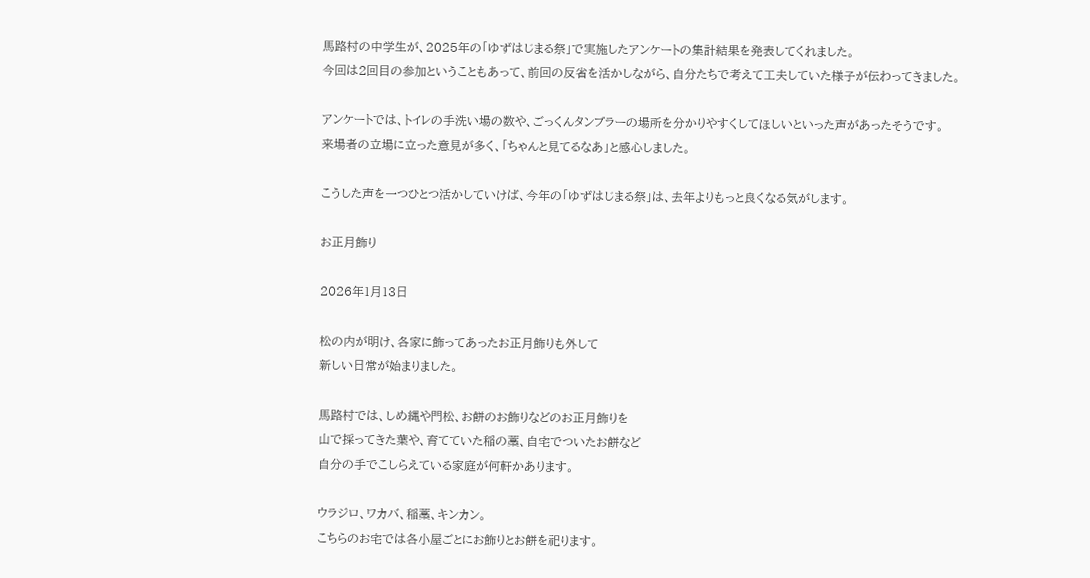馬路村の中学生が、2025年の「ゆずはじまる祭」で実施したアンケートの集計結果を発表してくれました。
今回は2回目の参加ということもあって、前回の反省を活かしながら、自分たちで考えて工夫していた様子が伝わってきました。

アンケートでは、トイレの手洗い場の数や、ごっくんタンブラーの場所を分かりやすくしてほしいといった声があったそうです。
来場者の立場に立った意見が多く、「ちゃんと見てるなあ」と感心しました。

こうした声を一つひとつ活かしていけば、今年の「ゆずはじまる祭」は、去年よりもっと良くなる気がします。

お正月飾り

2026年1月13日

松の内が明け、各家に飾ってあったお正月飾りも外して
新しい日常が始まりました。

馬路村では、しめ縄や門松、お餅のお飾りなどのお正月飾りを
山で採ってきた葉や、育てていた稲の藁、自宅でついたお餅など
自分の手でこしらえている家庭が何軒かあります。

ウラジロ、ワカバ、稲藁、キンカン。
こちらのお宅では各小屋ごとにお飾りとお餅を祀ります。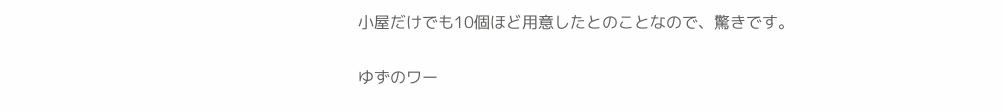小屋だけでも10個ほど用意したとのことなので、驚きです。

ゆずのワー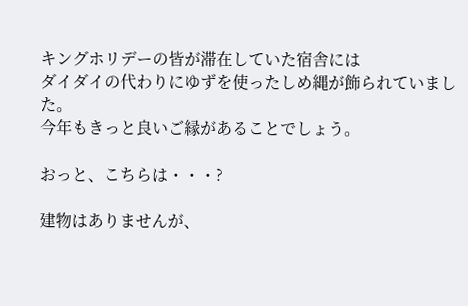キングホリデーの皆が滞在していた宿舎には
ダイダイの代わりにゆずを使ったしめ縄が飾られていました。
今年もきっと良いご縁があることでしょう。

おっと、こちらは・・・?

建物はありませんが、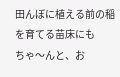田んぼに植える前の稲を育てる苗床にも
ちゃ〜んと、お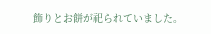飾りとお餅が祀られていました。